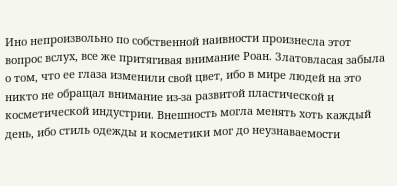Ино непроизвольно по собственной наивности произнесла этот вопрос вслух, все же притягивая внимание Роан. Златовласая забыла о том, что ее глаза изменили свой цвет, ибо в мире людей на это никто не обращал внимание из-за развитой пластической и косметической индустрии. Внешность могла менять хоть каждый день, ибо стиль одежды и косметики мог до неузнаваемости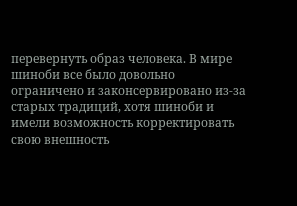перевернуть образ человека. В мире шиноби все было довольно ограничено и законсервировано из-за старых традиций, хотя шиноби и имели возможность корректировать свою внешность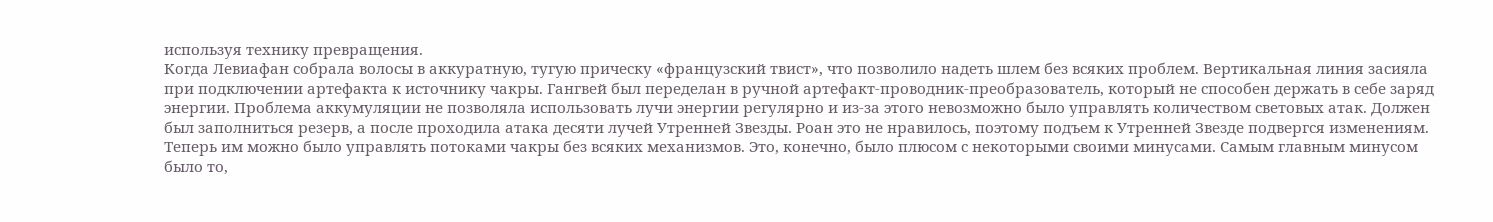используя технику превращения.
Когда Левиафан собрала волосы в аккуратную, тугую прическу «французский твист», что позволило надеть шлем без всяких проблем. Вертикальная линия засияла при подключении артефакта к источнику чакры. Гангвей был переделан в ручной артефакт-проводник-преобразователь, который не способен держать в себе заряд энергии. Проблема аккумуляции не позволяла использовать лучи энергии регулярно и из-за этого невозможно было управлять количеством световых атак. Должен был заполниться резерв, а после проходила атака десяти лучей Утренней Звезды. Роан это не нравилось, поэтому подъем к Утренней Звезде подвергся изменениям. Теперь им можно было управлять потоками чакры без всяких механизмов. Это, конечно, было плюсом с некоторыми своими минусами. Самым главным минусом было то,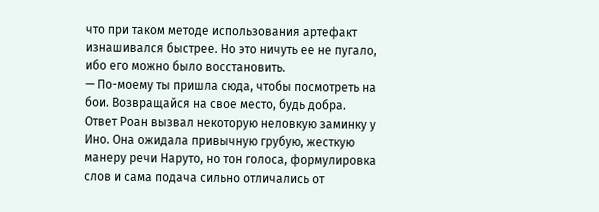что при таком методе использования артефакт изнашивался быстрее. Но это ничуть ее не пугало, ибо его можно было восстановить.
— По-моему ты пришла сюда, чтобы посмотреть на бои. Возвращайся на свое место, будь добра.
Ответ Роан вызвал некоторую неловкую заминку у Ино. Она ожидала привычную грубую, жесткую манеру речи Наруто, но тон голоса, формулировка слов и сама подача сильно отличались от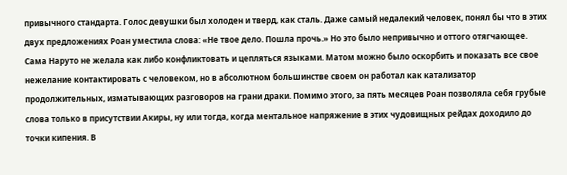привычного стандарта. Голос девушки был холоден и тверд, как сталь. Даже самый недалекий человек, понял бы что в этих двух предложениях Роан уместила слова: «Не твое дело. Пошла прочь.» Но это было непривычно и оттого отягчающее. Сама Наруто не желала как либо конфликтовать и цепляться языками. Матом можно было оскорбить и показать все свое нежелание контактировать с человеком, но в абсолютном большинстве своем он работал как катализатор продолжительных, изматывающих разговоров на грани драки. Помимо этого, за пять месяцев Роан позволяла себя грубые слова только в присутствии Акиры, ну или тогда, когда ментальное напряжение в этих чудовищных рейдах доходило до точки кипения. В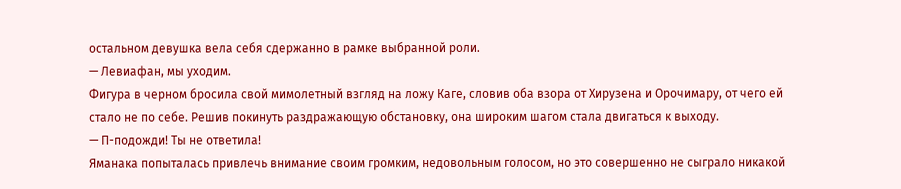остальном девушка вела себя сдержанно в рамке выбранной роли.
— Левиафан, мы уходим.
Фигура в черном бросила свой мимолетный взгляд на ложу Каге, словив оба взора от Хирузена и Орочимару, от чего ей стало не по себе. Решив покинуть раздражающую обстановку, она широким шагом стала двигаться к выходу.
— П-подожди! Ты не ответила!
Яманака попыталась привлечь внимание своим громким, недовольным голосом, но это совершенно не сыграло никакой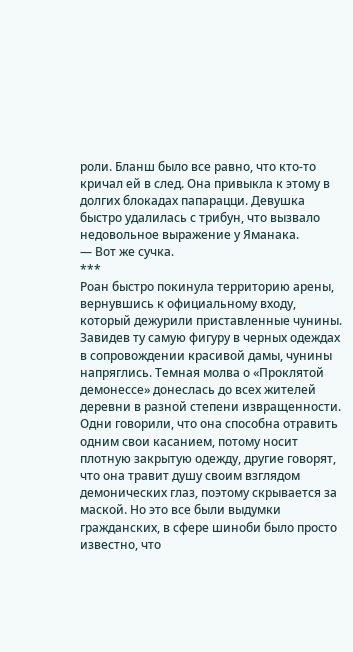роли. Бланш было все равно, что кто-то кричал ей в след. Она привыкла к этому в долгих блокадах папарацци. Девушка быстро удалилась с трибун, что вызвало недовольное выражение у Яманака.
— Вот же сучка.
***
Роан быстро покинула территорию арены, вернувшись к официальному входу, который дежурили приставленные чунины. Завидев ту самую фигуру в черных одеждах в сопровождении красивой дамы, чунины напряглись. Темная молва о «Проклятой демонессе» донеслась до всех жителей деревни в разной степени извращенности. Одни говорили, что она способна отравить одним свои касанием, потому носит плотную закрытую одежду, другие говорят, что она травит душу своим взглядом демонических глаз, поэтому скрывается за маской. Но это все были выдумки гражданских, в сфере шиноби было просто известно, что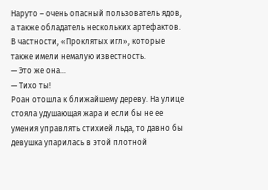Наруто – очень опасный пользователь ядов, а также обладатель нескольких артефактов. В частности, «Проклятых игл», которые также имели немалую известность.
— Это же она…
— Тихо ты!
Роан отошла к ближайшему дереву. На улице стояла удушающая жара и если бы не ее умения управлять стихией льда, то давно бы девушка упарилась в этой плотной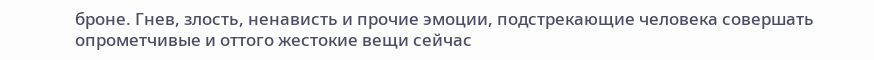броне. Гнев, злость, ненависть и прочие эмоции, подстрекающие человека совершать опрометчивые и оттого жестокие вещи сейчас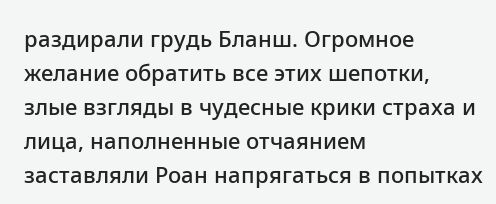раздирали грудь Бланш. Огромное желание обратить все этих шепотки, злые взгляды в чудесные крики страха и лица, наполненные отчаянием заставляли Роан напрягаться в попытках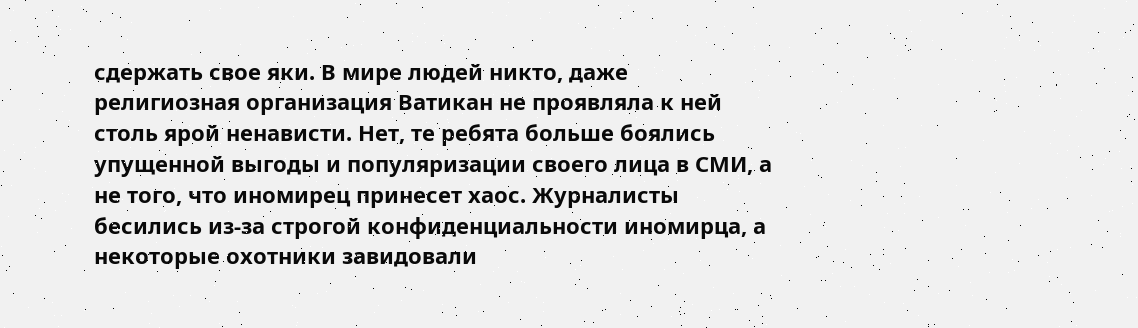сдержать свое яки. В мире людей никто, даже религиозная организация Ватикан не проявляла к ней столь ярой ненависти. Нет, те ребята больше боялись упущенной выгоды и популяризации своего лица в СМИ, а не того, что иномирец принесет хаос. Журналисты бесились из-за строгой конфиденциальности иномирца, а некоторые охотники завидовали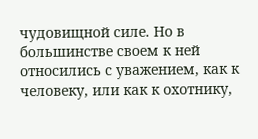чудовищной силе. Но в большинстве своем к ней относились с уважением, как к человеку, или как к охотнику,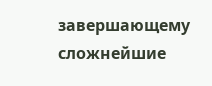завершающему сложнейшие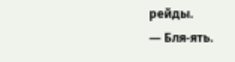рейды.
— Бля-ять.